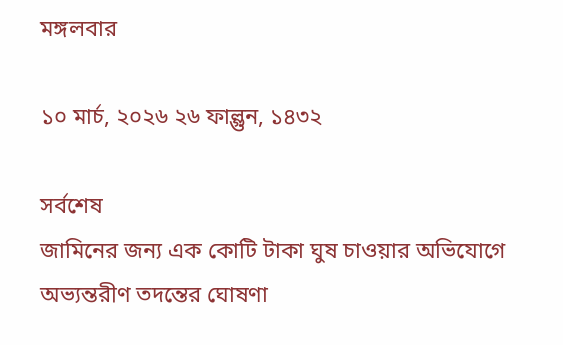মঙ্গলবার

১০ মার্চ, ২০২৬ ২৬ ফাল্গুন, ১৪৩২

সর্বশেষ
জামিনের জন্য এক কোটি টাকা ঘুষ চাওয়ার অভিযোগে অভ্যন্তরীণ তদন্তের ঘোষণা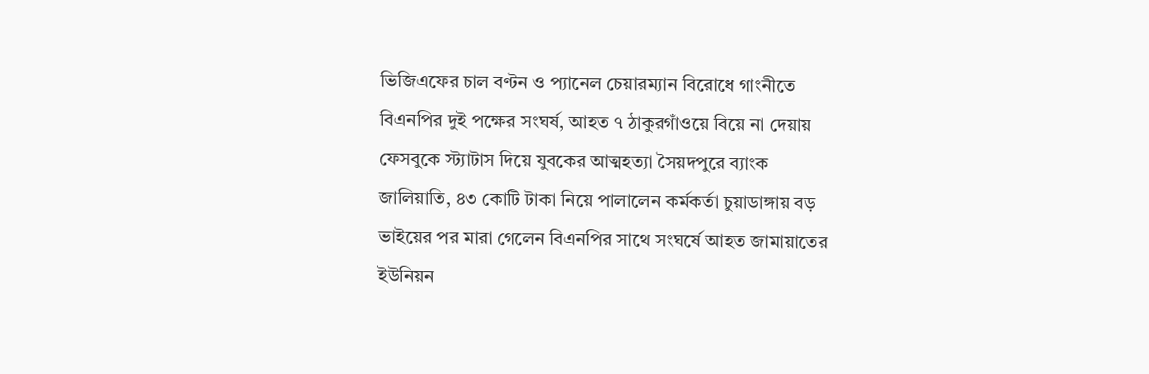ভিজিএফের চাল বণ্টন ও প্যানেল চেয়ারম্যান বিরোধে গাংনীতে বিএনপির দুই পক্ষের সংঘর্ষ, আহত ৭ ঠাকুরগাঁওয়ে বিয়ে না দেয়ায় ফেসবুকে স্ট্যাটাস দিয়ে যুবকের আত্মহত্যা সৈয়দপুরে ব্যাংক জালিয়াতি, ৪৩ কোটি টাকা নিয়ে পালালেন কর্মকর্তা চুয়াডাঙ্গায় বড় ভাইয়ের পর মারা গেলেন বিএনপির সাথে সংঘর্ষে আহত জামায়াতের ইউনিয়ন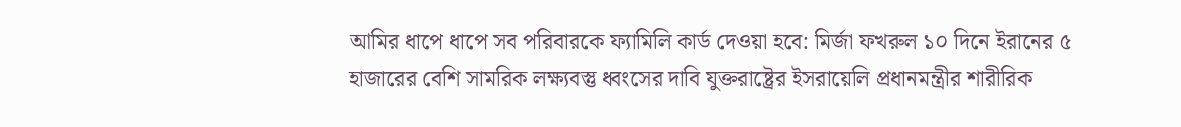আমির ধাপে ধাপে সব পরিবারকে ফ্যামিলি কার্ড দেওয়া হবে: মির্জা ফখরুল ১০ দিনে ইরানের ৫ হাজারের বেশি সামরিক লক্ষ্যবস্তু ধ্বংসের দাবি যুক্তরাষ্ট্রের ইসরায়েলি প্রধানমন্ত্রীর শারীরিক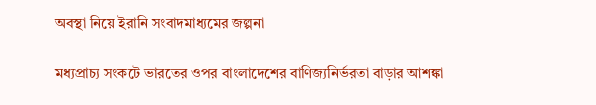অবস্থা নিয়ে ইরানি সংবাদমাধ্যমের জল্পনা

মধ্যপ্রাচ্য সংকটে ভারতের ওপর বাংলাদেশের বাণিজ্যনির্ভরতা বাড়ার আশঙ্কা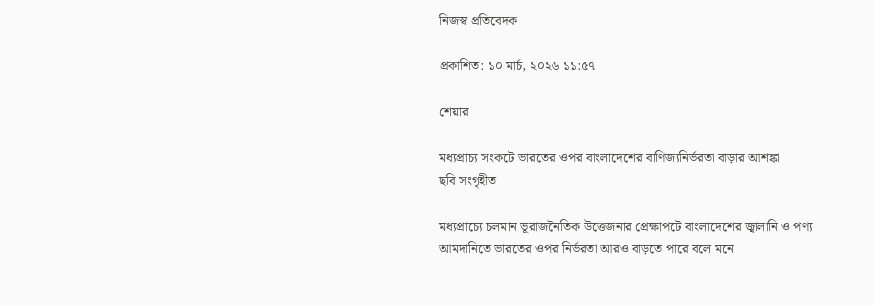নিজস্ব প্রতিবেদক

প্রকাশিত: ১০ মার্চ, ২০২৬ ১১:৫৭

শেয়ার

মধ্যপ্রাচ্য সংকটে ভারতের ওপর বাংলাদেশের বাণিজ্যনির্ভরতা বাড়ার আশঙ্কা
ছবি সংগৃহীত

মধ্যপ্রাচ্যে চলমান ভূরাজনৈতিক উত্তেজনার প্রেক্ষাপটে বাংলাদেশের জ্বালানি ও পণ্য আমদানিতে ভারতের ওপর নির্ভরতা আরও বাড়তে পারে বলে মনে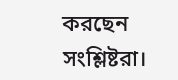করছেন সংশ্লিষ্টরা।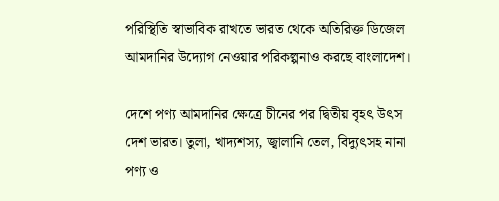পরিস্থিতি স্বাভাবিক রাখতে ভারত থেকে অতিরিক্ত ডিজেল আমদানির উদ্যোগ নেওয়ার পরিকল্পনাও করছে বাংলাদেশ।

দেশে পণ্য আমদানির ক্ষেত্রে চীনের পর দ্বিতীয় বৃহৎ উৎস দেশ ভারত। তুলা, খাদ্যশস্য, জ্বালানি তেল, বিদ্যুৎসহ নানা পণ্য ও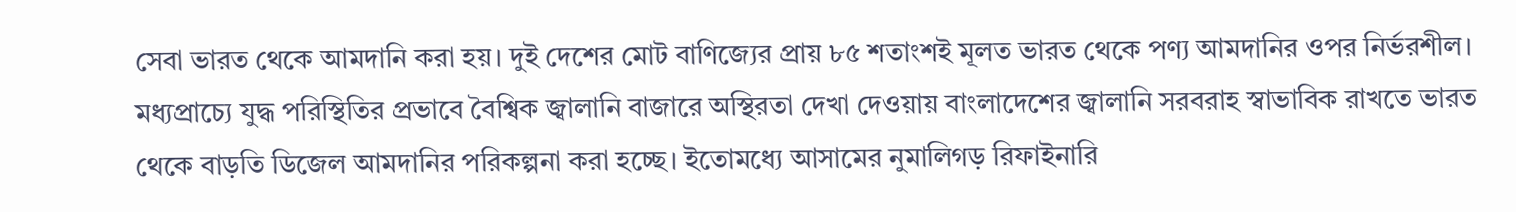সেবা ভারত থেকে আমদানি করা হয়। দুই দেশের মোট বাণিজ্যের প্রায় ৮৫ শতাংশই মূলত ভারত থেকে পণ্য আমদানির ওপর নির্ভরশীল। মধ্যপ্রাচ্যে যুদ্ধ পরিস্থিতির প্রভাবে বৈশ্বিক জ্বালানি বাজারে অস্থিরতা দেখা দেওয়ায় বাংলাদেশের জ্বালানি সরবরাহ স্বাভাবিক রাখতে ভারত থেকে বাড়তি ডিজেল আমদানির পরিকল্পনা করা হচ্ছে। ইতোমধ্যে আসামের নুমালিগড় রিফাইনারি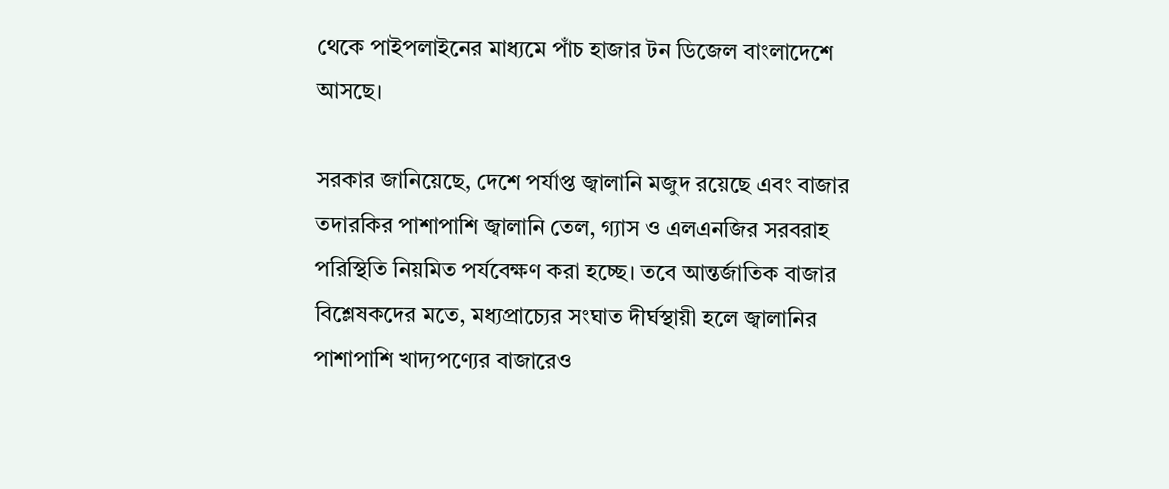থেকে পাইপলাইনের মাধ্যমে পাঁচ হাজার টন ডিজেল বাংলাদেশে আসছে।

সরকার জানিয়েছে, দেশে পর্যাপ্ত জ্বালানি মজুদ রয়েছে এবং বাজার তদারকির পাশাপাশি জ্বালানি তেল, গ্যাস ও এলএনজির সরবরাহ পরিস্থিতি নিয়মিত পর্যবেক্ষণ করা হচ্ছে। তবে আন্তর্জাতিক বাজার বিশ্লেষকদের মতে, মধ্যপ্রাচ্যের সংঘাত দীর্ঘস্থায়ী হলে জ্বালানির পাশাপাশি খাদ্যপণ্যের বাজারেও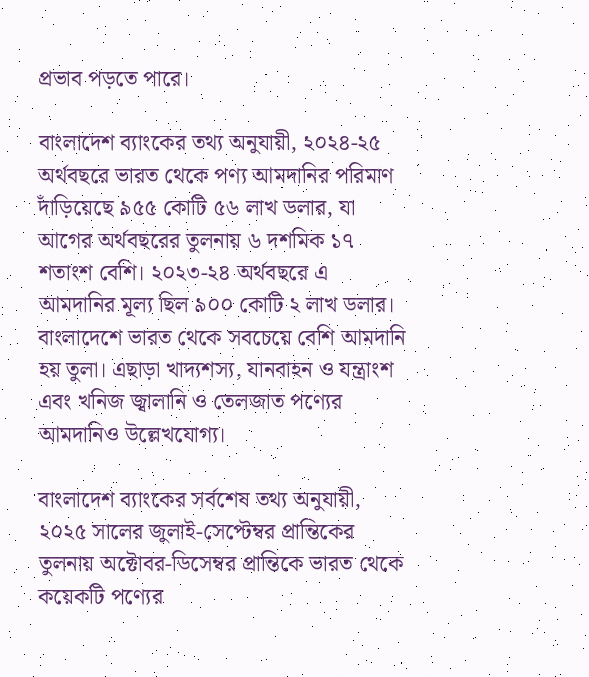প্রভাব পড়তে পারে।

বাংলাদেশ ব্যাংকের তথ্য অনুযায়ী, ২০২৪-২৫ অর্থবছরে ভারত থেকে পণ্য আমদানির পরিমাণ দাঁড়িয়েছে ৯৫৫ কোটি ৫৬ লাখ ডলার, যা আগের অর্থবছরের তুলনায় ৬ দশমিক ১৭ শতাংশ বেশি। ২০২৩-২৪ অর্থবছরে এ আমদানির মূল্য ছিল ৯০০ কোটি ২ লাখ ডলার। বাংলাদেশে ভারত থেকে সবচেয়ে বেশি আমদানি হয় তুলা। এছাড়া খাদ্যশস্য, যানবাহন ও যন্ত্রাংশ এবং খনিজ জ্বালানি ও তেলজাত পণ্যের আমদানিও উল্লেখযোগ্য।

বাংলাদেশ ব্যাংকের সর্বশেষ তথ্য অনুযায়ী, ২০২৫ সালের জুলাই-সেপ্টেম্বর প্রান্তিকের তুলনায় অক্টোবর-ডিসেম্বর প্রান্তিকে ভারত থেকে কয়েকটি পণ্যের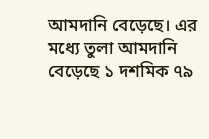আমদানি বেড়েছে। এর মধ্যে তুলা আমদানি বেড়েছে ১ দশমিক ৭৯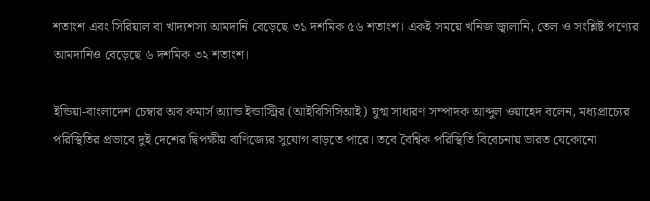শতাংশ এবং সিরিয়াল বা খাদ্যশস্য আমদানি বেড়েছে ৩১ দশমিক ৫৬ শতাংশ। একই সময়ে খনিজ জ্বালানি, তেল ও সংশ্লিষ্ট পণ্যের আমদানিও বেড়েছে ৬ দশমিক ৩২ শতাংশ।

ইন্ডিয়া-বাংলাদেশ চেম্বার অব কমার্স অ্যান্ড ইন্ডাস্ট্রির (আইবিসিসিআই) যুগ্ম সাধারণ সম্পাদক আব্দুল ওয়াহেদ বলেন, মধ্যপ্রাচ্যের পরিস্থিতির প্রভাবে দুই দেশের দ্বিপক্ষীয় বাণিজ্যের সুযোগ বাড়তে পারে। তবে বৈশ্বিক পরিস্থিতি বিবেচনায় ভারত যেকোনো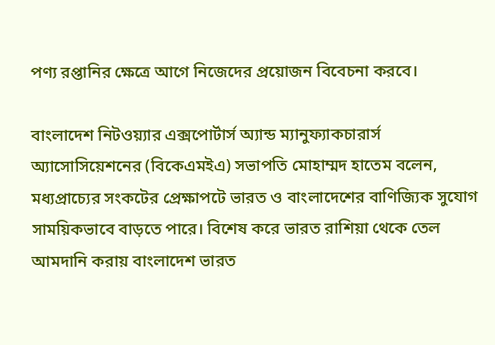পণ্য রপ্তানির ক্ষেত্রে আগে নিজেদের প্রয়োজন বিবেচনা করবে।

বাংলাদেশ নিটওয়্যার এক্সপোর্টার্স অ্যান্ড ম্যানুফ্যাকচারার্স অ্যাসোসিয়েশনের (বিকেএমইএ) সভাপতি মোহাম্মদ হাতেম বলেন, মধ্যপ্রাচ্যের সংকটের প্রেক্ষাপটে ভারত ও বাংলাদেশের বাণিজ্যিক সুযোগ সাময়িকভাবে বাড়তে পারে। বিশেষ করে ভারত রাশিয়া থেকে তেল আমদানি করায় বাংলাদেশ ভারত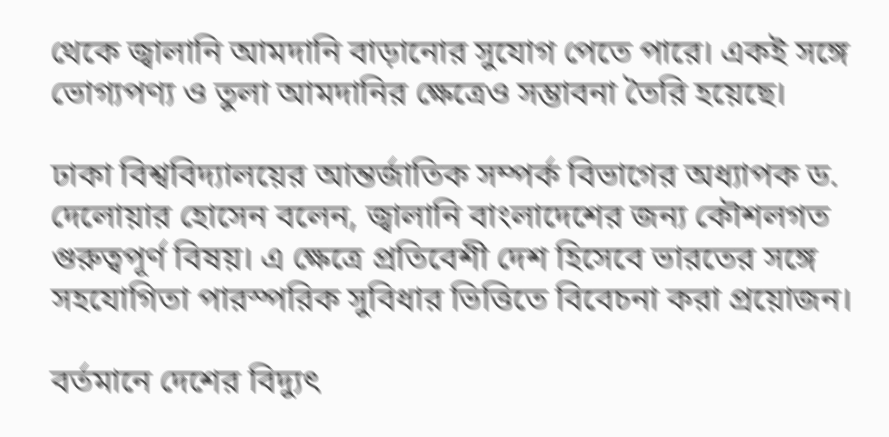থেকে জ্বালানি আমদানি বাড়ানোর সুযোগ পেতে পারে। একই সঙ্গে ভোগ্যপণ্য ও তুলা আমদানির ক্ষেত্রেও সম্ভাবনা তৈরি হয়েছে।

ঢাকা বিশ্ববিদ্যালয়ের আন্তর্জাতিক সম্পর্ক বিভাগের অধ্যাপক ড. দেলোয়ার হোসেন বলেন, জ্বালানি বাংলাদেশের জন্য কৌশলগত গুরুত্বপূর্ণ বিষয়। এ ক্ষেত্রে প্রতিবেশী দেশ হিসেবে ভারতের সঙ্গে সহযোগিতা পারস্পরিক সুবিধার ভিত্তিতে বিবেচনা করা প্রয়োজন।

বর্তমানে দেশের বিদ্যুৎ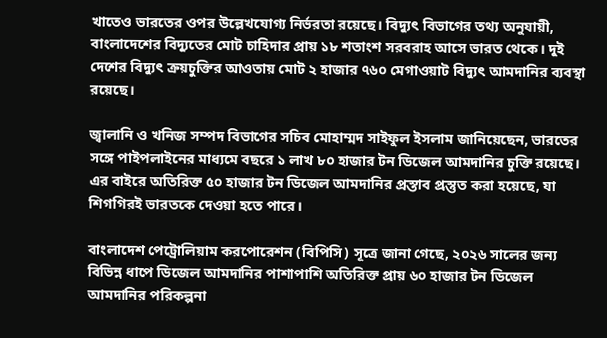খাতেও ভারতের ওপর উল্লেখযোগ্য নির্ভরতা রয়েছে। বিদ্যুৎ বিভাগের তথ্য অনুযায়ী, বাংলাদেশের বিদ্যুতের মোট চাহিদার প্রায় ১৮ শতাংশ সরবরাহ আসে ভারত থেকে। দুই দেশের বিদ্যুৎ ক্রয়চুক্তির আওতায় মোট ২ হাজার ৭৬০ মেগাওয়াট বিদ্যুৎ আমদানির ব্যবস্থা রয়েছে।

জ্বালানি ও খনিজ সম্পদ বিভাগের সচিব মোহাম্মদ সাইফুল ইসলাম জানিয়েছেন, ভারতের সঙ্গে পাইপলাইনের মাধ্যমে বছরে ১ লাখ ৮০ হাজার টন ডিজেল আমদানির চুক্তি রয়েছে। এর বাইরে অতিরিক্ত ৫০ হাজার টন ডিজেল আমদানির প্রস্তাব প্রস্তুত করা হয়েছে, যা শিগগিরই ভারতকে দেওয়া হতে পারে।

বাংলাদেশ পেট্রোলিয়াম করপোরেশন (বিপিসি) সূত্রে জানা গেছে, ২০২৬ সালের জন্য বিভিন্ন ধাপে ডিজেল আমদানির পাশাপাশি অতিরিক্ত প্রায় ৬০ হাজার টন ডিজেল আমদানির পরিকল্পনা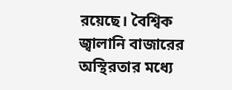রয়েছে। বৈশ্বিক জ্বালানি বাজারের অস্থিরতার মধ্যে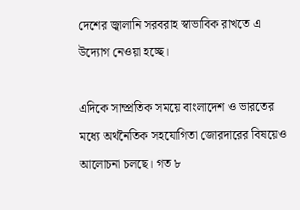দেশের জ্বালানি সরবরাহ স্বাভাবিক রাখতে এ উদ্যোগ নেওয়া হচ্ছে।

এদিকে সাম্প্রতিক সময়ে বাংলাদেশ ও ভারতের মধ্যে অর্থনৈতিক সহযোগিতা জোরদারের বিষয়েও আলোচনা চলছে। গত ৮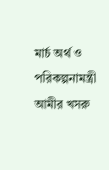মার্চ অর্থ ও পরিকল্পনামন্ত্রী আমীর খসরু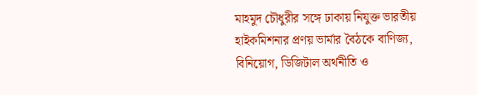মাহমুদ চৌধুরীর সঙ্গে ঢাকায় নিযুক্ত ভারতীয় হাইকমিশনার প্রণয় ভার্মার বৈঠকে বাণিজ্য, বিনিয়োগ, ডিজিটাল অর্থনীতি ও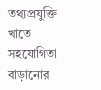তথ্যপ্রযুক্তি খাতে সহযোগিতা বাড়ানোর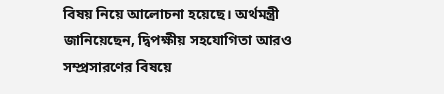বিষয় নিয়ে আলোচনা হয়েছে। অর্থমন্ত্রী জানিয়েছেন, দ্বিপক্ষীয় সহযোগিতা আরও সম্প্রসারণের বিষয়ে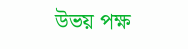উভয় পক্ষ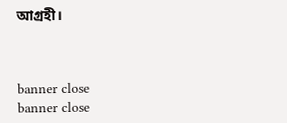আগ্রহী।



banner close
banner close